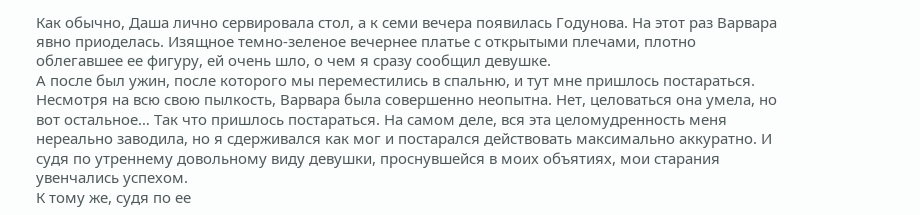Как обычно, Даша лично сервировала стол, а к семи вечера появилась Годунова. На этот раз Варвара явно приоделась. Изящное темно-зеленое вечернее платье с открытыми плечами, плотно облегавшее ее фигуру, ей очень шло, о чем я сразу сообщил девушке.
А после был ужин, после которого мы переместились в спальню, и тут мне пришлось постараться. Несмотря на всю свою пылкость, Варвара была совершенно неопытна. Нет, целоваться она умела, но вот остальное… Так что пришлось постараться. На самом деле, вся эта целомудренность меня нереально заводила, но я сдерживался как мог и постарался действовать максимально аккуратно. И судя по утреннему довольному виду девушки, проснувшейся в моих объятиях, мои старания увенчались успехом.
К тому же, судя по ее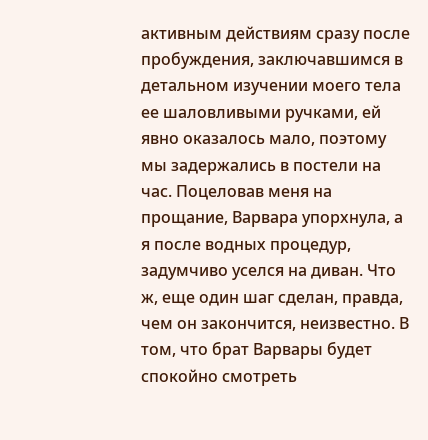активным действиям сразу после пробуждения, заключавшимся в детальном изучении моего тела ее шаловливыми ручками, ей явно оказалось мало, поэтому мы задержались в постели на час. Поцеловав меня на прощание, Варвара упорхнула, а я после водных процедур, задумчиво уселся на диван. Что ж, еще один шаг сделан, правда, чем он закончится, неизвестно. В том, что брат Варвары будет спокойно смотреть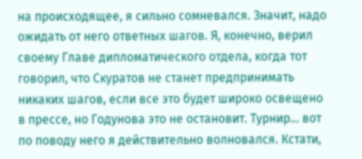на происходящее, я сильно сомневался. Значит, надо ожидать от него ответных шагов. Я, конечно, верил своему Главе дипломатического отдела, когда тот говорил, что Скуратов не станет предпринимать никаких шагов, если все это будет широко освещено в прессе, но Годунова это не остановит. Турнир… вот по поводу него я действительно волновался. Кстати,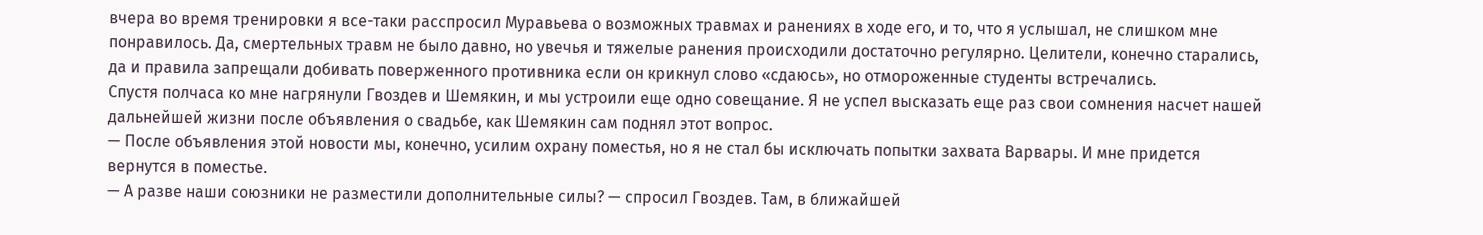вчера во время тренировки я все-таки расспросил Муравьева о возможных травмах и ранениях в ходе его, и то, что я услышал, не слишком мне понравилось. Да, смертельных травм не было давно, но увечья и тяжелые ранения происходили достаточно регулярно. Целители, конечно старались, да и правила запрещали добивать поверженного противника если он крикнул слово «сдаюсь», но отмороженные студенты встречались.
Спустя полчаса ко мне нагрянули Гвоздев и Шемякин, и мы устроили еще одно совещание. Я не успел высказать еще раз свои сомнения насчет нашей дальнейшей жизни после объявления о свадьбе, как Шемякин сам поднял этот вопрос.
— После объявления этой новости мы, конечно, усилим охрану поместья, но я не стал бы исключать попытки захвата Варвары. И мне придется вернутся в поместье.
— А разве наши союзники не разместили дополнительные силы? — спросил Гвоздев. Там, в ближайшей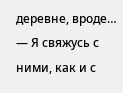деревне, вроде…
— Я свяжусь с ними, как и с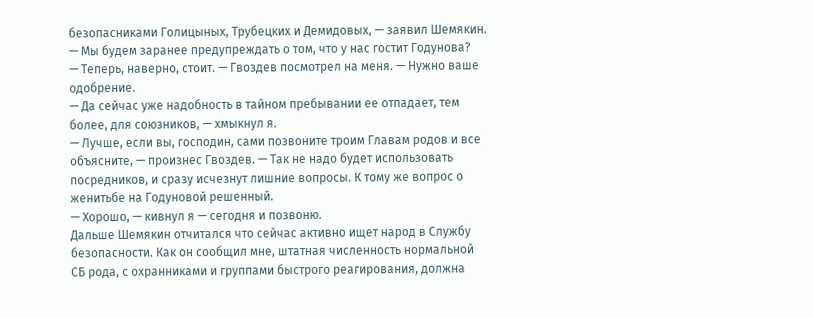безопасниками Голицыных, Трубецких и Демидовых, — заявил Шемякин. — Мы будем заранее предупреждать о том, что у нас гостит Годунова?
— Теперь, наверно, стоит. — Гвоздев посмотрел на меня. — Нужно ваше одобрение.
— Да сейчас уже надобность в тайном пребывании ее отпадает, тем более, для союзников, — хмыкнул я.
— Лучше, если вы, господин, сами позвоните троим Главам родов и все объясните, — произнес Гвоздев. — Так не надо будет использовать посредников, и сразу исчезнут лишние вопросы. К тому же вопрос о женитьбе на Годуновой решенный.
— Хорошо, — кивнул я — сегодня и позвоню.
Дальше Шемякин отчитался что сейчас активно ищет народ в Службу безопасности. Как он сообщил мне, штатная численность нормальной СБ рода, с охранниками и группами быстрого реагирования, должна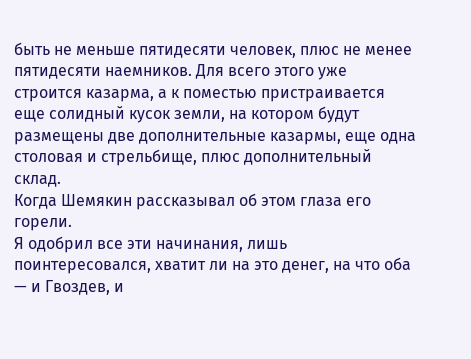быть не меньше пятидесяти человек, плюс не менее пятидесяти наемников. Для всего этого уже строится казарма, а к поместью пристраивается еще солидный кусок земли, на котором будут размещены две дополнительные казармы, еще одна столовая и стрельбище, плюс дополнительный склад.
Когда Шемякин рассказывал об этом глаза его горели.
Я одобрил все эти начинания, лишь поинтересовался, хватит ли на это денег, на что оба — и Гвоздев, и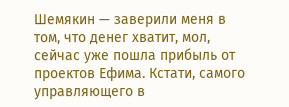Шемякин — заверили меня в том, что денег хватит, мол, сейчас уже пошла прибыль от проектов Ефима. Кстати, самого управляющего в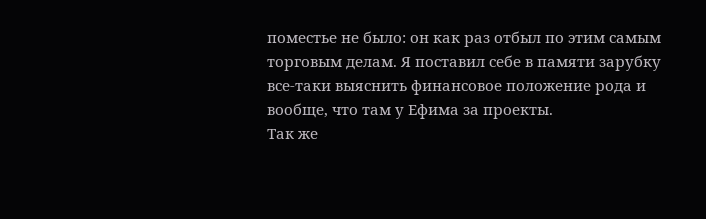поместье не было: он как раз отбыл по этим самым торговым делам. Я поставил себе в памяти зарубку все-таки выяснить финансовое положение рода и вообще, что там у Ефима за проекты.
Так же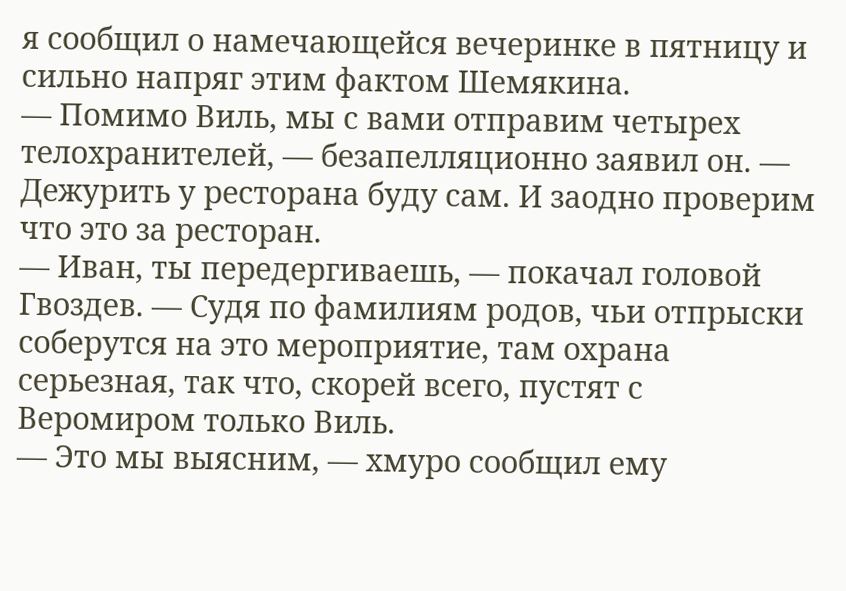я сообщил о намечающейся вечеринке в пятницу и сильно напряг этим фактом Шемякина.
— Помимо Виль, мы с вами отправим четырех телохранителей, — безапелляционно заявил он. — Дежурить у ресторана буду сам. И заодно проверим что это за ресторан.
— Иван, ты передергиваешь, — покачал головой Гвоздев. — Судя по фамилиям родов, чьи отпрыски соберутся на это мероприятие, там охрана серьезная, так что, скорей всего, пустят с Веромиром только Виль.
— Это мы выясним, — хмуро сообщил ему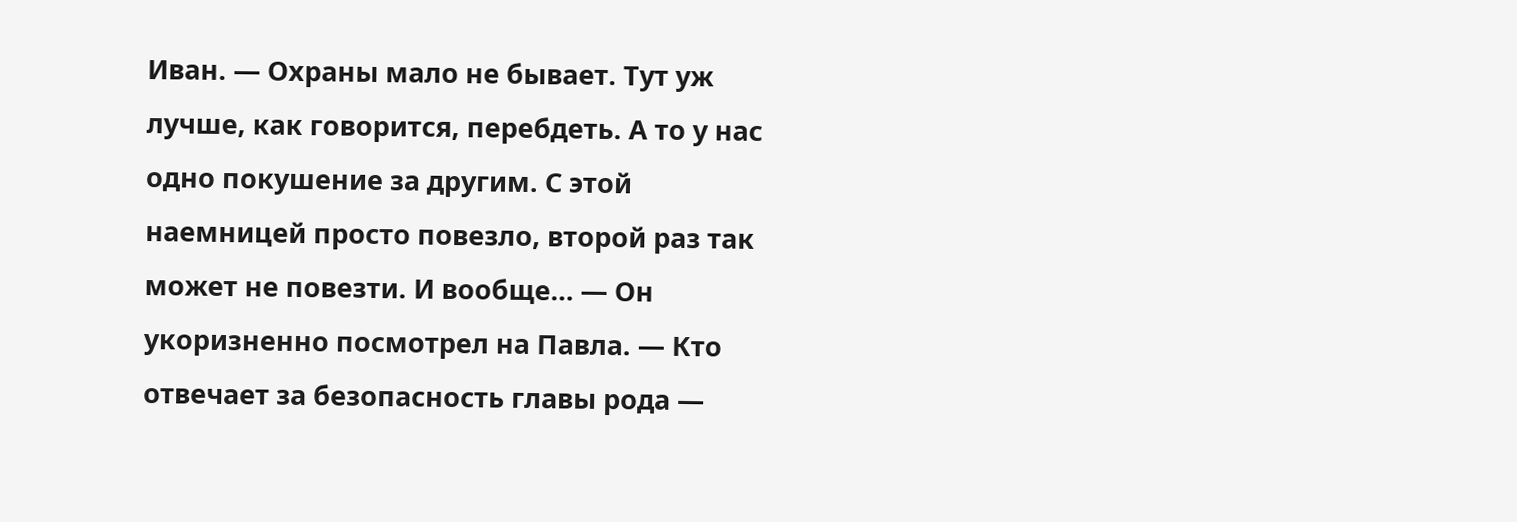Иван. — Охраны мало не бывает. Тут уж лучше, как говорится, перебдеть. А то у нас одно покушение за другим. С этой наемницей просто повезло, второй раз так может не повезти. И вообще… — Он укоризненно посмотрел на Павла. — Кто отвечает за безопасность главы рода —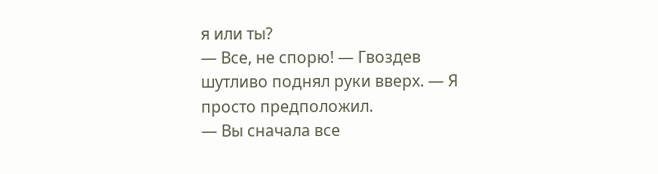я или ты?
— Все, не спорю! — Гвоздев шутливо поднял руки вверх. — Я просто предположил.
— Вы сначала все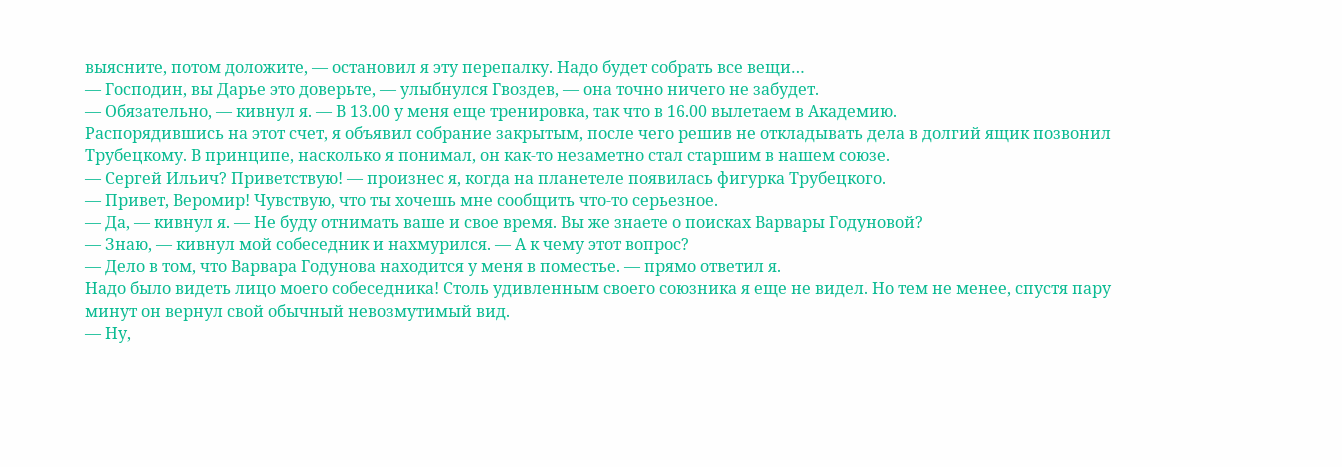выясните, потом доложите, — остановил я эту перепалку. Надо будет собрать все вещи…
— Господин, вы Дарье это доверьте, — улыбнулся Гвоздев, — она точно ничего не забудет.
— Обязательно, — кивнул я. — В 13.00 у меня еще тренировка, так что в 16.00 вылетаем в Академию.
Распорядившись на этот счет, я объявил собрание закрытым, после чего решив не откладывать дела в долгий ящик позвонил Трубецкому. В принципе, насколько я понимал, он как-то незаметно стал старшим в нашем союзе.
— Сергей Ильич? Приветствую! — произнес я, когда на планетеле появилась фигурка Трубецкого.
— Привет, Веромир! Чувствую, что ты хочешь мне сообщить что-то серьезное.
— Да, — кивнул я. — Не буду отнимать ваше и свое время. Вы же знаете о поисках Варвары Годуновой?
— Знаю, — кивнул мой собеседник и нахмурился. — А к чему этот вопрос?
— Дело в том, что Варвара Годунова находится у меня в поместье. — прямо ответил я.
Надо было видеть лицо моего собеседника! Столь удивленным своего союзника я еще не видел. Но тем не менее, спустя пару минут он вернул свой обычный невозмутимый вид.
— Ну,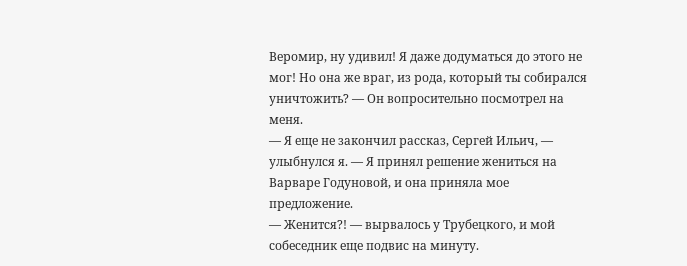Веромир, ну удивил! Я даже додуматься до этого не мог! Но она же враг, из рода, который ты собирался уничтожить? — Он вопросительно посмотрел на меня.
— Я еще не закончил рассказ, Сергей Ильич, — улыбнулся я. — Я принял решение жениться на Варваре Годуновой, и она приняла мое предложение.
— Женится?! — вырвалось у Трубецкого, и мой собеседник еще подвис на минуту.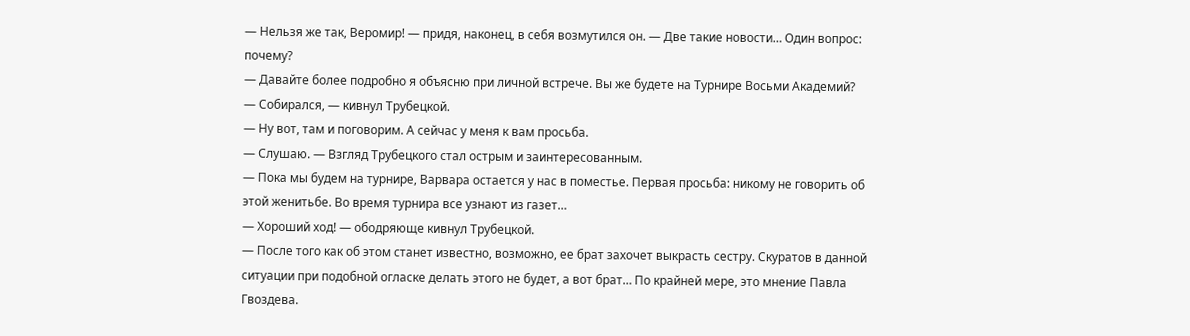— Нельзя же так, Веромир! — придя, наконец, в себя возмутился он. — Две такие новости… Один вопрос: почему?
— Давайте более подробно я объясню при личной встрече. Вы же будете на Турнире Восьми Академий?
— Собирался, — кивнул Трубецкой.
— Ну вот, там и поговорим. А сейчас у меня к вам просьба.
— Слушаю. — Взгляд Трубецкого стал острым и заинтересованным.
— Пока мы будем на турнире, Варвара остается у нас в поместье. Первая просьба: никому не говорить об этой женитьбе. Во время турнира все узнают из газет…
— Хороший ход! — ободряюще кивнул Трубецкой.
— После того как об этом станет известно, возможно, ее брат захочет выкрасть сестру. Скуратов в данной ситуации при подобной огласке делать этого не будет, а вот брат… По крайней мере, это мнение Павла Гвоздева.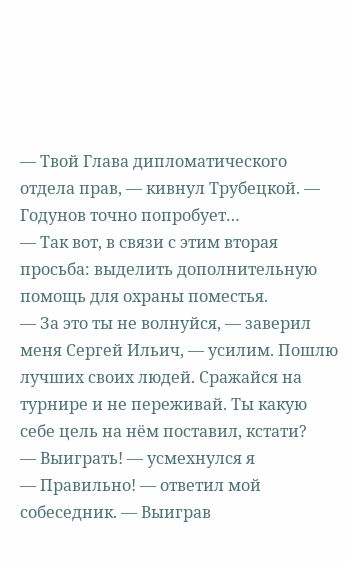— Твой Глава дипломатического отдела прав, — кивнул Трубецкой. — Годунов точно попробует…
— Так вот, в связи с этим вторая просьба: выделить дополнительную помощь для охраны поместья.
— За это ты не волнуйся, — заверил меня Сергей Ильич, — усилим. Пошлю лучших своих людей. Сражайся на турнире и не переживай. Ты какую себе цель на нём поставил, кстати?
— Выиграть! — усмехнулся я
— Правильно! — ответил мой собеседник. — Выиграв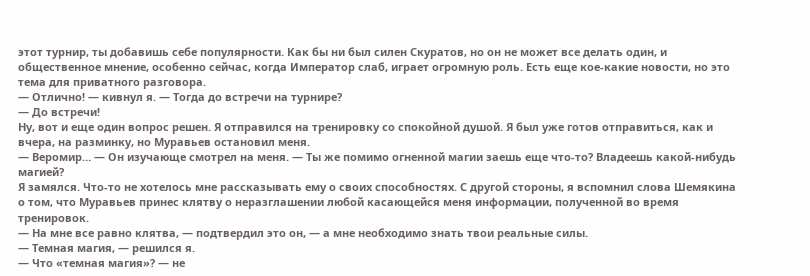этот турнир, ты добавишь себе популярности. Как бы ни был силен Скуратов, но он не может все делать один, и общественное мнение, особенно сейчас, когда Император слаб, играет огромную роль. Есть еще кое-какие новости, но это тема для приватного разговора.
— Отлично! — кивнул я. — Тогда до встречи на турнире?
— До встречи!
Ну, вот и еще один вопрос решен. Я отправился на тренировку со спокойной душой. Я был уже готов отправиться, как и вчера, на разминку, но Муравьев остановил меня.
— Веромир… — Он изучающе смотрел на меня. — Ты же помимо огненной магии заешь еще что-то? Владеешь какой-нибудь магией?
Я замялся. Что-то не хотелось мне рассказывать ему о своих способностях. С другой стороны, я вспомнил слова Шемякина о том, что Муравьев принес клятву о неразглашении любой касающейся меня информации, полученной во время тренировок.
— На мне все равно клятва, — подтвердил это он, — а мне необходимо знать твои реальные силы.
— Темная магия, — решился я.
— Что «темная магия»? — не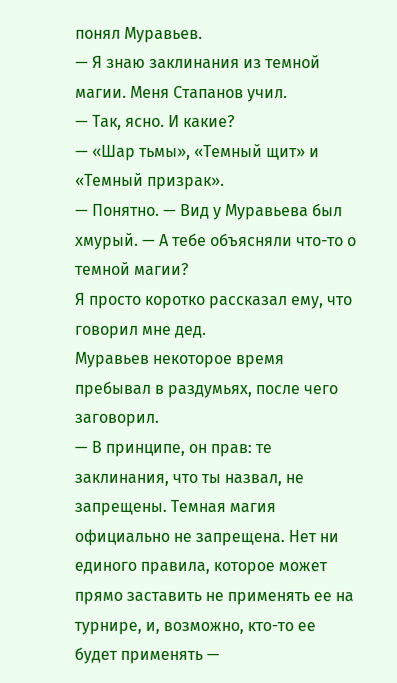понял Муравьев.
— Я знаю заклинания из темной магии. Меня Стапанов учил.
— Так, ясно. И какие?
— «Шар тьмы», «Темный щит» и «Темный призрак».
— Понятно. — Вид у Муравьева был хмурый. — А тебе объясняли что-то о темной магии?
Я просто коротко рассказал ему, что говорил мне дед.
Муравьев некоторое время пребывал в раздумьях, после чего заговорил.
— В принципе, он прав: те заклинания, что ты назвал, не запрещены. Темная магия официально не запрещена. Нет ни единого правила, которое может прямо заставить не применять ее на турнире, и, возможно, кто-то ее будет применять —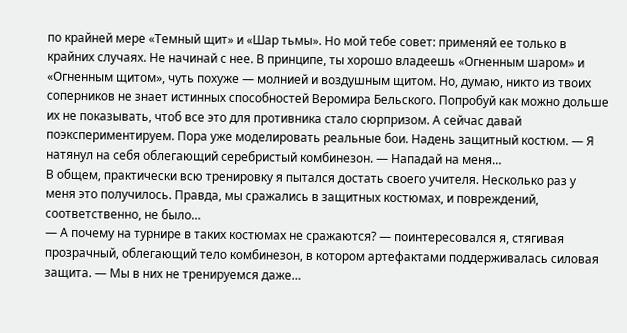по крайней мере «Темный щит» и «Шар тьмы». Но мой тебе совет: применяй ее только в крайних случаях. Не начинай с нее. В принципе, ты хорошо владеешь «Огненным шаром» и «Огненным щитом», чуть похуже — молнией и воздушным щитом. Но, думаю, никто из твоих соперников не знает истинных способностей Веромира Бельского. Попробуй как можно дольше их не показывать, чтоб все это для противника стало сюрпризом. А сейчас давай поэкспериментируем. Пора уже моделировать реальные бои. Надень защитный костюм. — Я натянул на себя облегающий серебристый комбинезон. — Нападай на меня…
В общем, практически всю тренировку я пытался достать своего учителя. Несколько раз у меня это получилось. Правда, мы сражались в защитных костюмах, и повреждений, соответственно, не было…
— А почему на турнире в таких костюмах не сражаются? — поинтересовался я, стягивая прозрачный, облегающий тело комбинезон, в котором артефактами поддерживалась силовая защита. — Мы в них не тренируемся даже…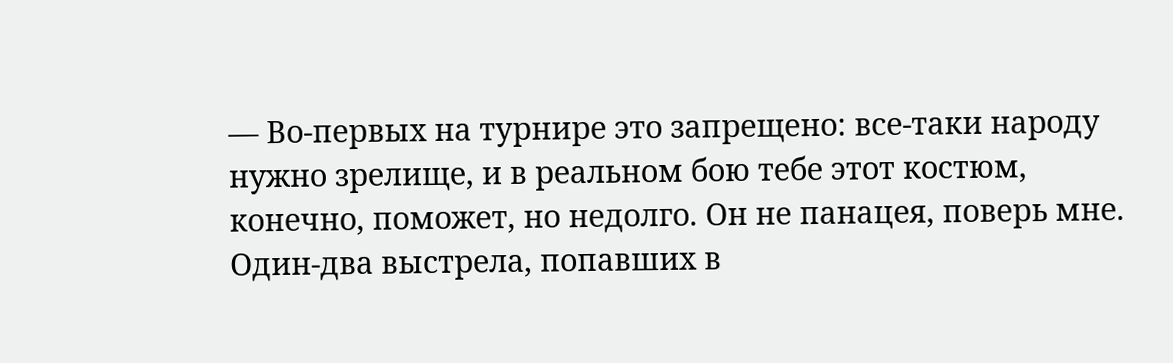— Во-первых на турнире это запрещено: все-таки народу нужно зрелище, и в реальном бою тебе этот костюм, конечно, поможет, но недолго. Он не панацея, поверь мне. Один-два выстрела, попавших в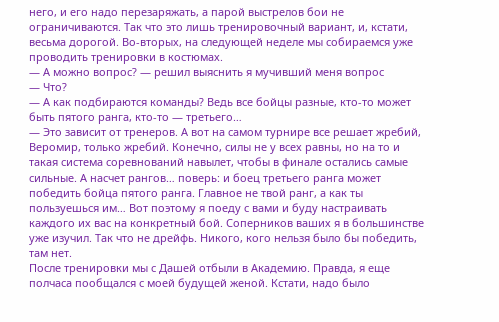него, и его надо перезаряжать, а парой выстрелов бои не ограничиваются. Так что это лишь тренировочный вариант, и, кстати, весьма дорогой. Во-вторых, на следующей неделе мы собираемся уже проводить тренировки в костюмах.
— А можно вопрос? — решил выяснить я мучивший меня вопрос
— Что?
— А как подбираются команды? Ведь все бойцы разные, кто-то может быть пятого ранга, кто-то — третьего…
— Это зависит от тренеров. А вот на самом турнире все решает жребий, Веромир, только жребий. Конечно, силы не у всех равны, но на то и такая система соревнований навылет, чтобы в финале остались самые сильные. А насчет рангов… поверь: и боец третьего ранга может победить бойца пятого ранга. Главное не твой ранг, а как ты пользуешься им… Вот поэтому я поеду с вами и буду настраивать каждого их вас на конкретный бой. Соперников ваших я в большинстве уже изучил. Так что не дрейфь. Никого, кого нельзя было бы победить, там нет.
После тренировки мы с Дашей отбыли в Академию. Правда, я еще полчаса пообщался с моей будущей женой. Кстати, надо было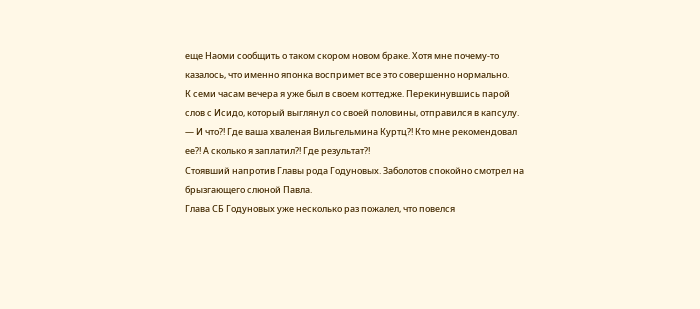еще Наоми сообщить о таком скором новом браке. Хотя мне почему-то казалось, что именно японка воспримет все это совершенно нормально.
К семи часам вечера я уже был в своем коттедже. Перекинувшись парой слов с Исидо, который выглянул со своей половины, отправился в капсулу.
— И что?! Где ваша хваленая Вильгельмина Куртц?! Кто мне рекомендовал ее?! А сколько я заплатил?! Где результат?!
Стоявший напротив Главы рода Годуновых. Заболотов спокойно смотрел на брызгающего слюной Павла.
Глава СБ Годуновых уже несколько раз пожалел, что повелся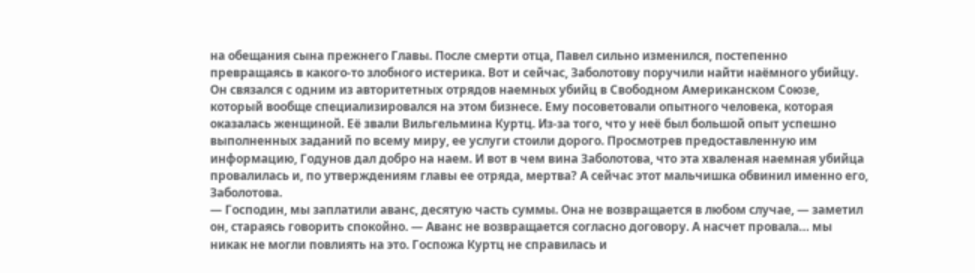на обещания сына прежнего Главы. После смерти отца, Павел сильно изменился, постепенно превращаясь в какого-то злобного истерика. Вот и сейчас, Заболотову поручили найти наёмного убийцу. Он связался с одним из авторитетных отрядов наемных убийц в Свободном Американском Союзе, который вообще специализировался на этом бизнесе. Ему посоветовали опытного человека, которая оказалась женщиной. Её звали Вильгельмина Куртц. Из-за того, что у неё был большой опыт успешно выполненных заданий по всему миру, ее услуги стоили дорого. Просмотрев предоставленную им информацию, Годунов дал добро на наем. И вот в чем вина Заболотова, что эта хваленая наемная убийца провалилась и, по утверждениям главы ее отряда, мертва? А сейчас этот мальчишка обвинил именно его, Заболотова.
— Господин, мы заплатили аванс, десятую часть суммы. Она не возвращается в любом случае, — заметил он, стараясь говорить спокойно. — Аванс не возвращается согласно договору. А насчет провала… мы никак не могли повлиять на это. Госпожа Куртц не справилась и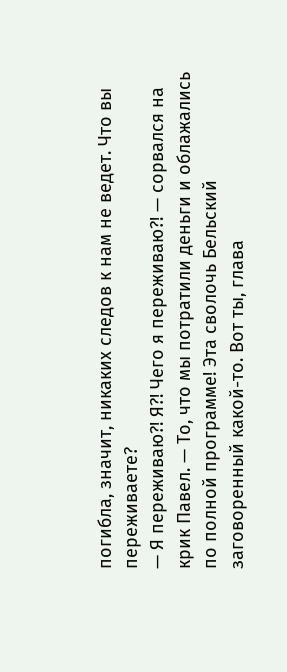погибла, значит, никаких следов к нам не ведет. Что вы переживаете?
— Я переживаю?! Я?! Чего я переживаю?! — сорвался на крик Павел. — То, что мы потратили деньги и облажались по полной программе! Эта сволочь Бельский заговоренный какой-то. Вот ты, глава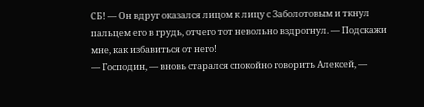СБ! — Он вдруг оказался лицом к лицу с Заболотовым и ткнул пальцем его в грудь, отчего тот невольно вздрогнул. — Подскажи мне, как избавиться от него!
— Господин, — вновь старался спокойно говорить Алексей, —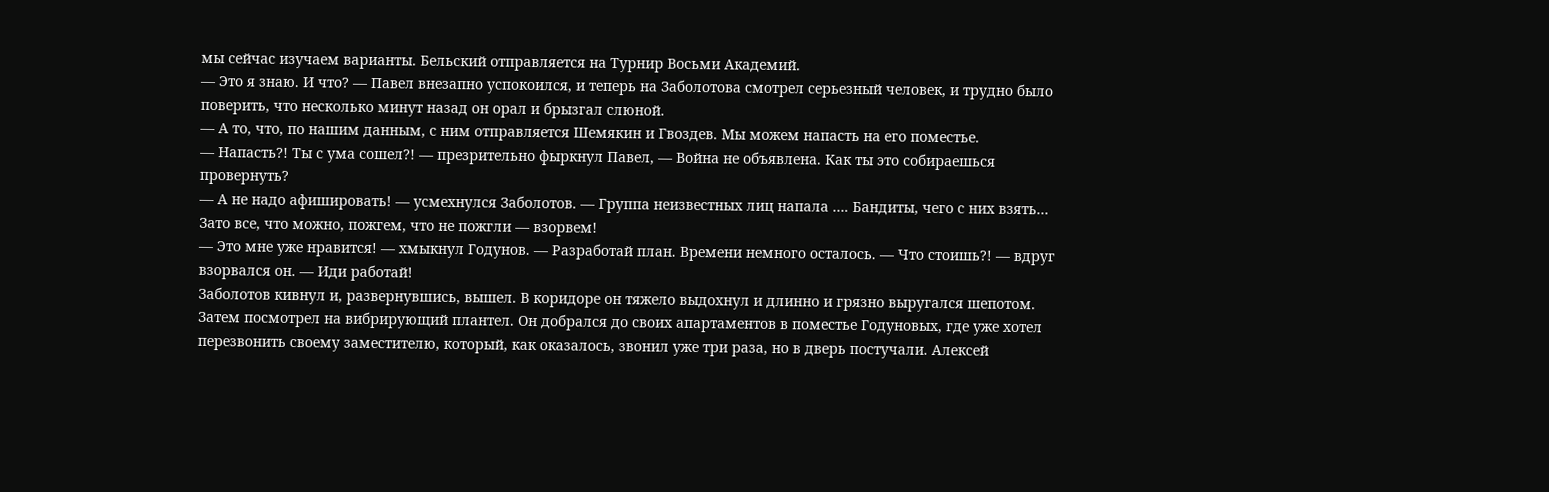мы сейчас изучаем варианты. Бельский отправляется на Турнир Восьми Академий.
— Это я знаю. И что? — Павел внезапно успокоился, и теперь на Заболотова смотрел серьезный человек, и трудно было поверить, что несколько минут назад он орал и брызгал слюной.
— А то, что, по нашим данным, с ним отправляется Шемякин и Гвоздев. Мы можем напасть на его поместье.
— Напасть?! Ты с ума сошел?! — презрительно фыркнул Павел, — Война не объявлена. Как ты это собираешься провернуть?
— А не надо афишировать! — усмехнулся Заболотов. — Группа неизвестных лиц напала …. Бандиты, чего с них взять… Зато все, что можно, пожгем, что не пожгли — взорвем!
— Это мне уже нравится! — хмыкнул Годунов. — Разработай план. Времени немного осталось. — Что стоишь?! — вдруг взорвался он. — Иди работай!
Заболотов кивнул и, развернувшись, вышел. В коридоре он тяжело выдохнул и длинно и грязно выругался шепотом. Затем посмотрел на вибрирующий плантел. Он добрался до своих апартаментов в поместье Годуновых, где уже хотел перезвонить своему заместителю, который, как оказалось, звонил уже три раза, но в дверь постучали. Алексей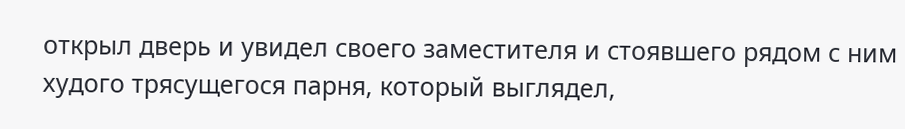открыл дверь и увидел своего заместителя и стоявшего рядом с ним худого трясущегося парня, который выглядел,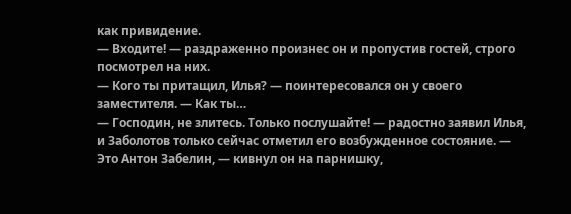как привидение.
— Входите! — раздраженно произнес он и пропустив гостей, строго посмотрел на них.
— Кого ты притащил, Илья? — поинтересовался он у своего заместителя. — Как ты…
— Господин, не злитесь. Только послушайте! — радостно заявил Илья, и Заболотов только сейчас отметил его возбужденное состояние. — Это Антон Забелин, — кивнул он на парнишку,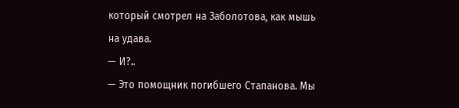который смотрел на Заболотова, как мышь на удава.
— И?..
— Это помощник погибшего Стапанова. Мы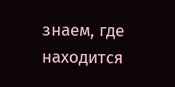знаем, где находится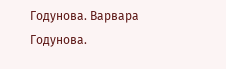Годунова. Варвара Годунова.